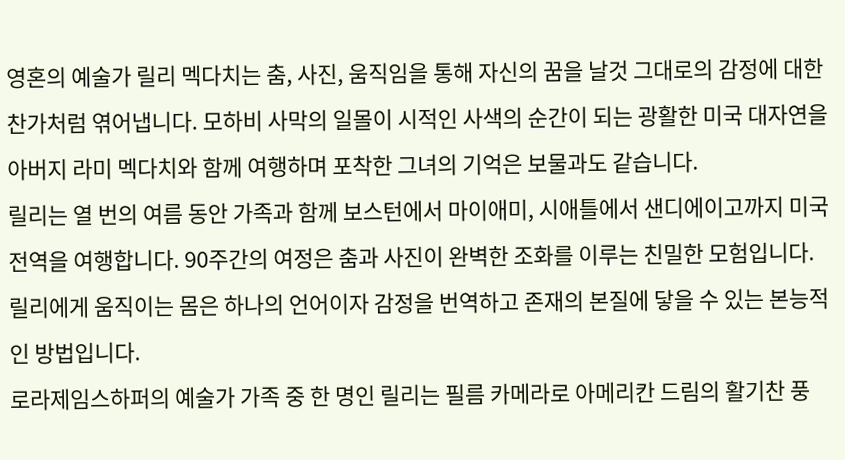영혼의 예술가 릴리 멕다치는 춤, 사진, 움직임을 통해 자신의 꿈을 날것 그대로의 감정에 대한 찬가처럼 엮어냅니다. 모하비 사막의 일몰이 시적인 사색의 순간이 되는 광활한 미국 대자연을 아버지 라미 멕다치와 함께 여행하며 포착한 그녀의 기억은 보물과도 같습니다.
릴리는 열 번의 여름 동안 가족과 함께 보스턴에서 마이애미, 시애틀에서 샌디에이고까지 미국 전역을 여행합니다. 90주간의 여정은 춤과 사진이 완벽한 조화를 이루는 친밀한 모험입니다. 릴리에게 움직이는 몸은 하나의 언어이자 감정을 번역하고 존재의 본질에 닿을 수 있는 본능적인 방법입니다.
로라제임스하퍼의 예술가 가족 중 한 명인 릴리는 필름 카메라로 아메리칸 드림의 활기찬 풍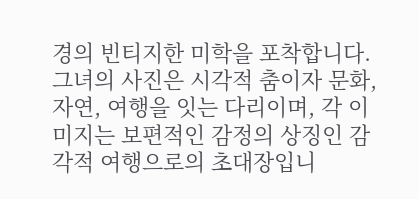경의 빈티지한 미학을 포착합니다. 그녀의 사진은 시각적 춤이자 문화, 자연, 여행을 잇는 다리이며, 각 이미지는 보편적인 감정의 상징인 감각적 여행으로의 초대장입니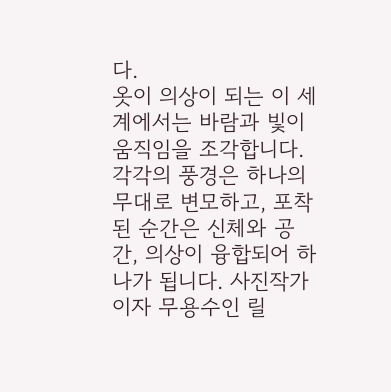다.
옷이 의상이 되는 이 세계에서는 바람과 빛이 움직임을 조각합니다. 각각의 풍경은 하나의 무대로 변모하고, 포착된 순간은 신체와 공간, 의상이 융합되어 하나가 됩니다. 사진작가이자 무용수인 릴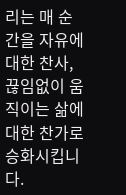리는 매 순간을 자유에 대한 찬사, 끊임없이 움직이는 삶에 대한 찬가로 승화시킵니다.